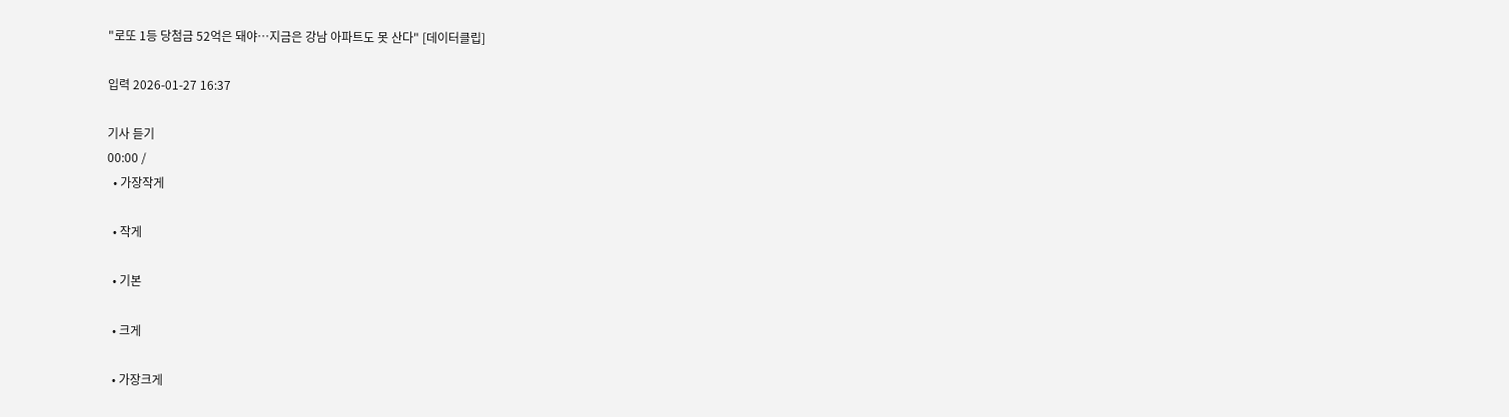"로또 1등 당첨금 52억은 돼야…지금은 강남 아파트도 못 산다" [데이터클립]

입력 2026-01-27 16:37

기사 듣기
00:00 /
  • 가장작게

  • 작게

  • 기본

  • 크게

  • 가장크게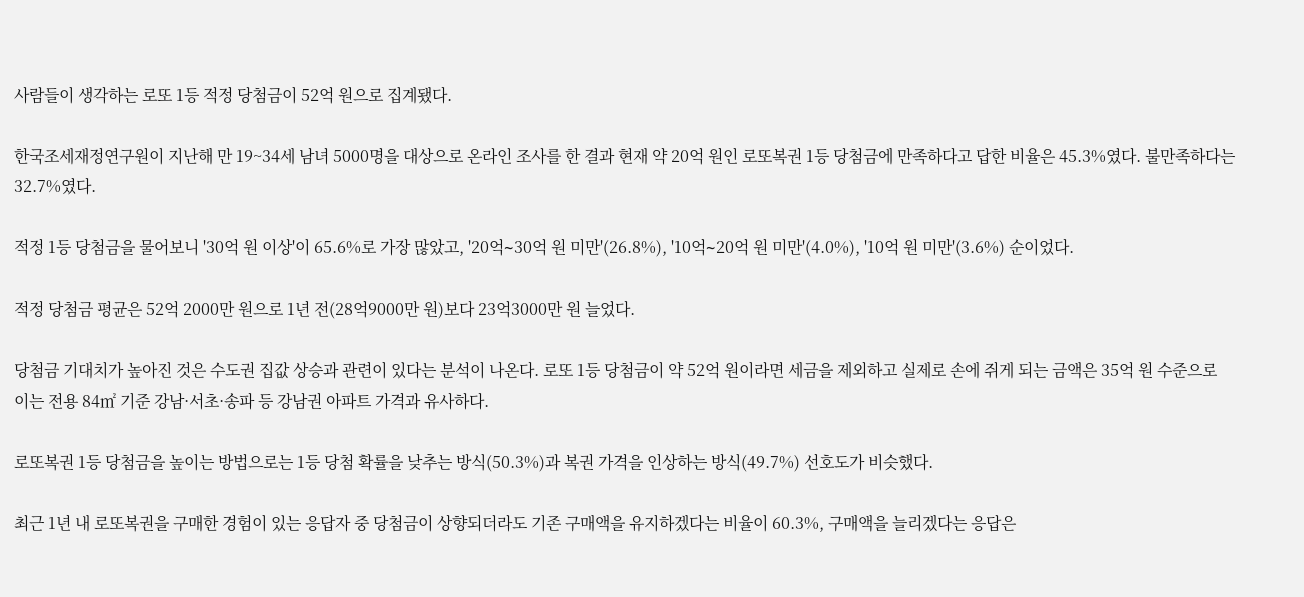사람들이 생각하는 로또 1등 적정 당첨금이 52억 원으로 집계됐다.

한국조세재정연구원이 지난해 만 19~34세 남녀 5000명을 대상으로 온라인 조사를 한 결과 현재 약 20억 원인 로또복권 1등 당첨금에 만족하다고 답한 비율은 45.3%였다. 불만족하다는 32.7%였다.

적정 1등 당첨금을 물어보니 '30억 원 이상'이 65.6%로 가장 많았고, '20억∼30억 원 미만'(26.8%), '10억∼20억 원 미만'(4.0%), '10억 원 미만'(3.6%) 순이었다.

적정 당첨금 평균은 52억 2000만 원으로 1년 전(28억9000만 원)보다 23억3000만 원 늘었다.

당첨금 기대치가 높아진 것은 수도권 집값 상승과 관련이 있다는 분석이 나온다. 로또 1등 당첨금이 약 52억 원이라면 세금을 제외하고 실제로 손에 쥐게 되는 금액은 35억 원 수준으로 이는 전용 84㎡ 기준 강남·서초·송파 등 강남권 아파트 가격과 유사하다.

로또복권 1등 당첨금을 높이는 방법으로는 1등 당첨 확률을 낮추는 방식(50.3%)과 복권 가격을 인상하는 방식(49.7%) 선호도가 비슷했다.

최근 1년 내 로또복권을 구매한 경험이 있는 응답자 중 당첨금이 상향되더라도 기존 구매액을 유지하겠다는 비율이 60.3%, 구매액을 늘리겠다는 응답은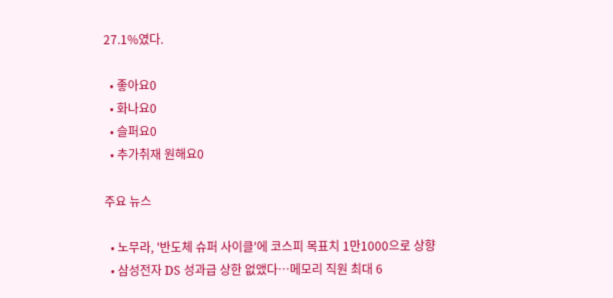27.1%였다.

  • 좋아요0
  • 화나요0
  • 슬퍼요0
  • 추가취재 원해요0

주요 뉴스

  • 노무라, '반도체 슈퍼 사이클'에 코스피 목표치 1만1000으로 상향
  • 삼성전자 DS 성과급 상한 없앴다…메모리 직원 최대 6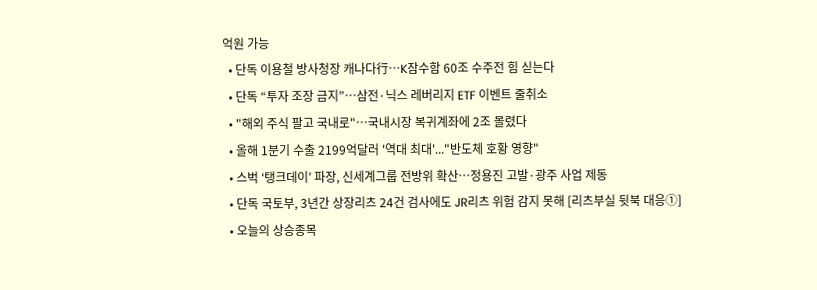억원 가능
  • 단독 이용철 방사청장 캐나다行…K잠수함 60조 수주전 힘 싣는다
  • 단독 “투자 조장 금지”…삼전·닉스 레버리지 ETF 이벤트 줄취소
  • "해외 주식 팔고 국내로"…국내시장 복귀계좌에 2조 몰렸다
  • 올해 1분기 수출 2199억달러 '역대 최대'..."반도체 호황 영향"
  • 스벅 ‘탱크데이’ 파장, 신세계그룹 전방위 확산…정용진 고발·광주 사업 제동
  • 단독 국토부, 3년간 상장리츠 24건 검사에도 JR리츠 위험 감지 못해 [리츠부실 뒷북 대응①]
  • 오늘의 상승종목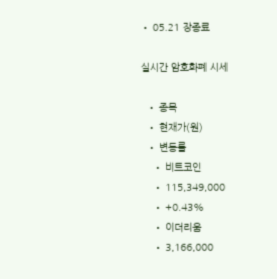• 05.21 장종료

실시간 암호화폐 시세

  • 종목
  • 현재가(원)
  • 변동률
    • 비트코인
    • 115,349,000
    • +0.43%
    • 이더리움
    • 3,166,000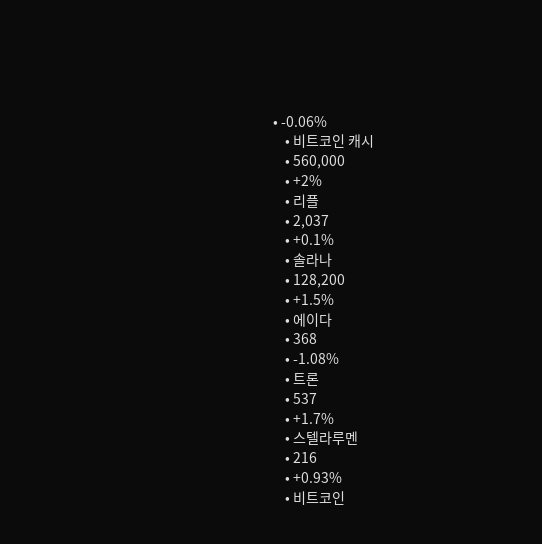• -0.06%
    • 비트코인 캐시
    • 560,000
    • +2%
    • 리플
    • 2,037
    • +0.1%
    • 솔라나
    • 128,200
    • +1.5%
    • 에이다
    • 368
    • -1.08%
    • 트론
    • 537
    • +1.7%
    • 스텔라루멘
    • 216
    • +0.93%
    • 비트코인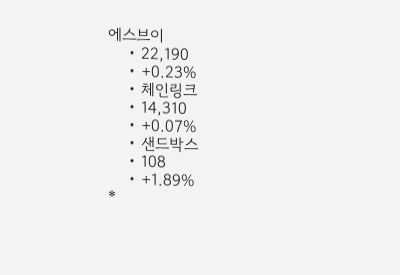에스브이
    • 22,190
    • +0.23%
    • 체인링크
    • 14,310
    • +0.07%
    • 샌드박스
    • 108
    • +1.89%
*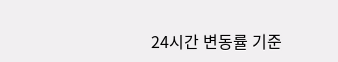24시간 변동률 기준